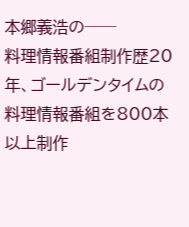本郷義浩の──
料理情報番組制作歴20年、ゴールデンタイムの料理情報番組を800本以上制作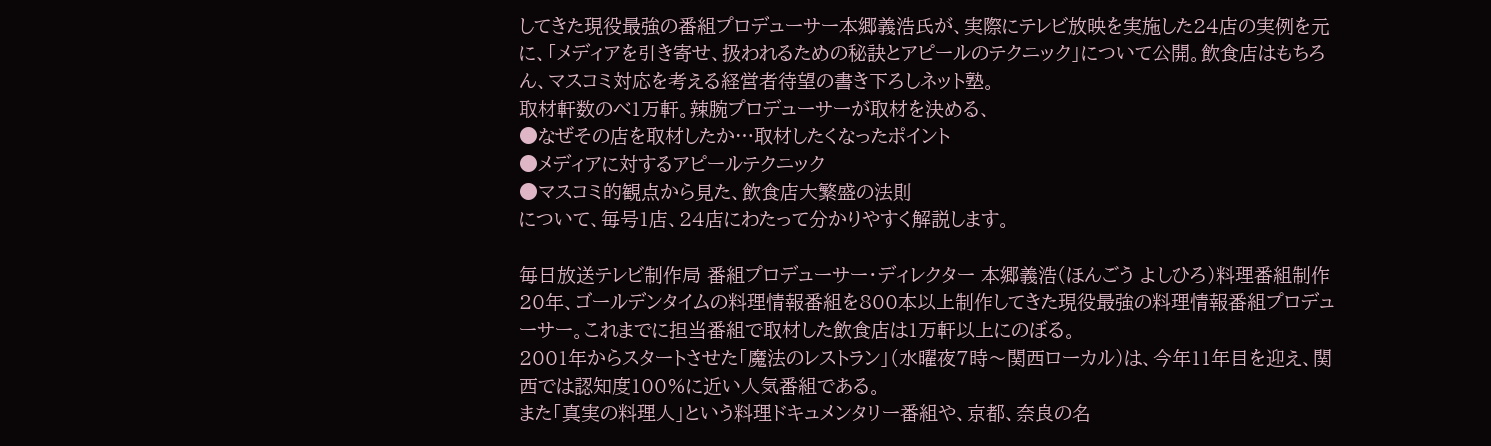してきた現役最強の番組プロデューサー本郷義浩氏が、実際にテレビ放映を実施した24店の実例を元に、「メディアを引き寄せ、扱われるための秘訣とアピールのテクニック」について公開。飲食店はもちろん、マスコミ対応を考える経営者待望の書き下ろしネット塾。
取材軒数のべ1万軒。辣腕プロデューサーが取材を決める、
●なぜその店を取材したか…取材したくなったポイント
●メディアに対するアピールテクニック
●マスコミ的観点から見た、飲食店大繁盛の法則
について、毎号1店、24店にわたって分かりやすく解説します。

毎日放送テレビ制作局 番組プロデューサー・ディレクター 本郷義浩(ほんごう よしひろ)料理番組制作20年、ゴールデンタイムの料理情報番組を800本以上制作してきた現役最強の料理情報番組プロデューサー。これまでに担当番組で取材した飲食店は1万軒以上にのぼる。
2001年からスタートさせた「魔法のレストラン」(水曜夜7時〜関西ローカル)は、今年11年目を迎え、関西では認知度100%に近い人気番組である。
また「真実の料理人」という料理ドキュメンタリー番組や、京都、奈良の名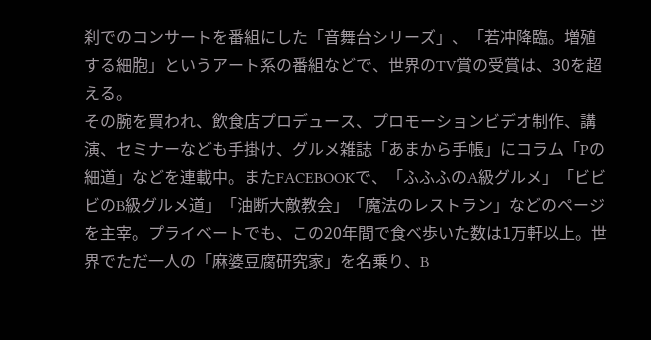刹でのコンサートを番組にした「音舞台シリーズ」、「若冲降臨。増殖する細胞」というアート系の番組などで、世界のTV賞の受賞は、30を超える。
その腕を買われ、飲食店プロデュース、プロモーションビデオ制作、講演、セミナーなども手掛け、グルメ雑誌「あまから手帳」にコラム「Pの細道」などを連載中。またFACEBOOKで、「ふふふのA級グルメ」「ビビビのB級グルメ道」「油断大敵教会」「魔法のレストラン」などのページを主宰。プライベートでも、この20年間で食べ歩いた数は1万軒以上。世界でただ一人の「麻婆豆腐研究家」を名乗り、B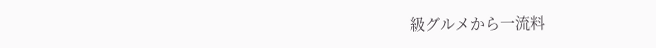級グルメから一流料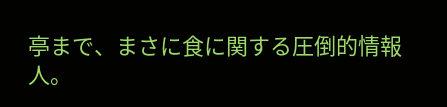亭まで、まさに食に関する圧倒的情報人。